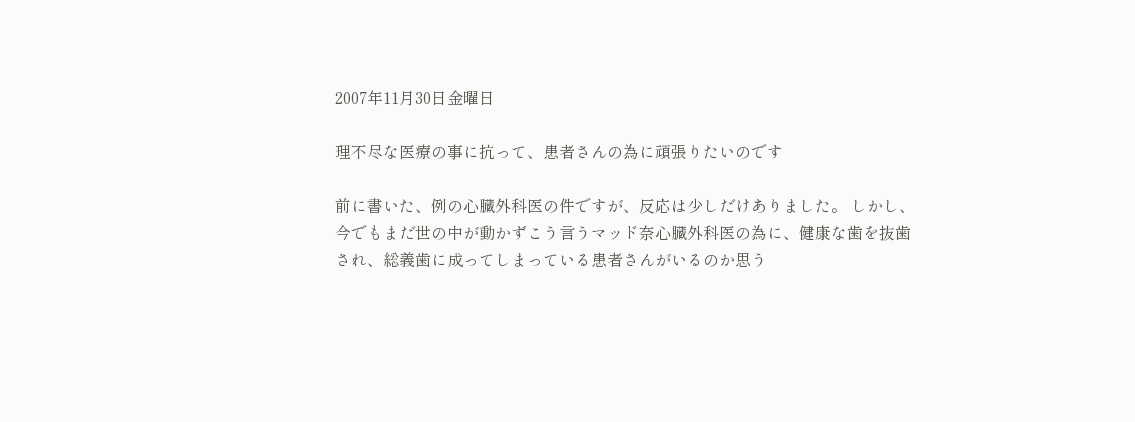2007年11月30日金曜日

理不尽な医療の事に抗って、患者さんの為に頑張りたいのです

前に書いた、例の心臓外科医の件ですが、反応は少しだけありました。 しかし、今でもまだ世の中が動かずこう言うマッド奈心臓外科医の為に、健康な歯を抜歯され、総義歯に成ってしまっている患者さんがいるのか思う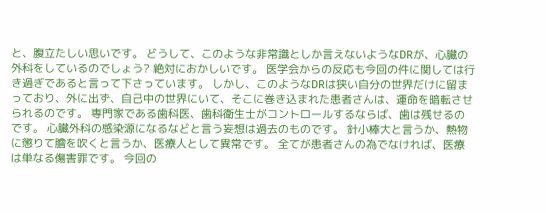と、腹立たしい思いです。 どうして、このような非常識としか言えないようなDRが、心臓の外科をしているのでしょう? 絶対におかしいです。 医学会からの反応も今回の件に関しては行き過ぎであると言って下さっています。 しかし、このようなDRは狭い自分の世界だけに留まっており、外に出ず、自己中の世界にいて、そこに巻き込まれた患者さんは、運命を暗転させられるのです。 専門家である歯科医、歯科衛生士がコントロールするならば、歯は残せるのです。 心臓外科の感染源になるなどと言う妄想は過去のものです。 針小棒大と言うか、熱物に懲りて膾を吹くと言うか、医療人として異常です。 全てが患者さんの為でなければ、医療は単なる傷害罪です。 今回の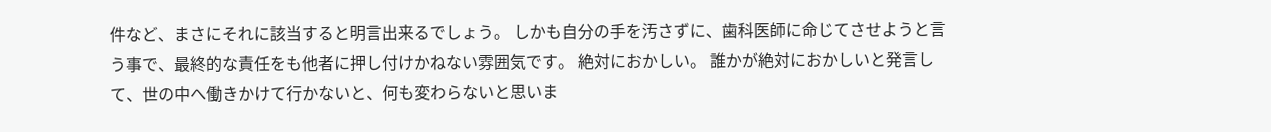件など、まさにそれに該当すると明言出来るでしょう。 しかも自分の手を汚さずに、歯科医師に命じてさせようと言う事で、最終的な責任をも他者に押し付けかねない雰囲気です。 絶対におかしい。 誰かが絶対におかしいと発言して、世の中へ働きかけて行かないと、何も変わらないと思いま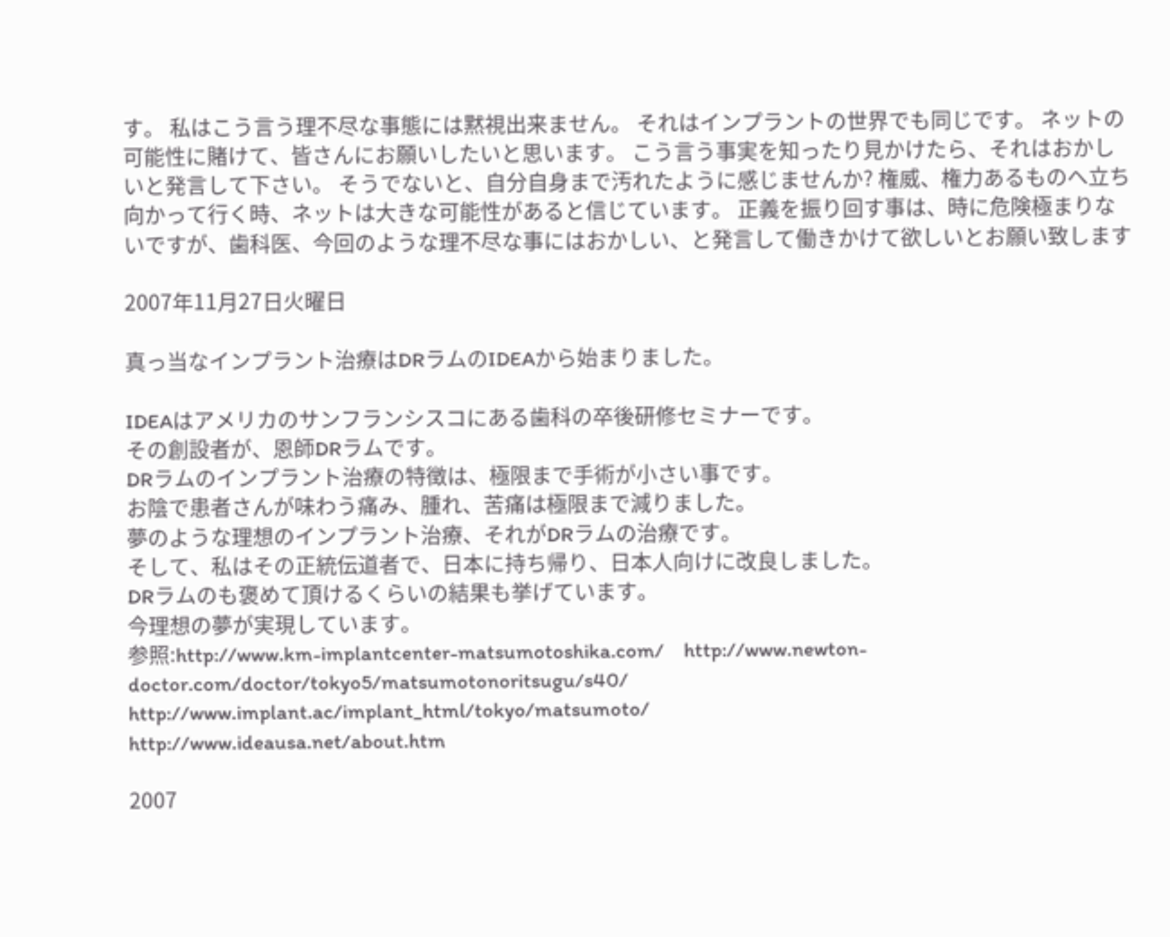す。 私はこう言う理不尽な事態には黙視出来ません。 それはインプラントの世界でも同じです。 ネットの可能性に賭けて、皆さんにお願いしたいと思います。 こう言う事実を知ったり見かけたら、それはおかしいと発言して下さい。 そうでないと、自分自身まで汚れたように感じませんか? 権威、権力あるものへ立ち向かって行く時、ネットは大きな可能性があると信じています。 正義を振り回す事は、時に危険極まりないですが、歯科医、今回のような理不尽な事にはおかしい、と発言して働きかけて欲しいとお願い致します

2007年11月27日火曜日

真っ当なインプラント治療はDRラムのIDEAから始まりました。

IDEAはアメリカのサンフランシスコにある歯科の卒後研修セミナーです。
その創設者が、恩師DRラムです。
DRラムのインプラント治療の特徴は、極限まで手術が小さい事です。
お陰で患者さんが味わう痛み、腫れ、苦痛は極限まで減りました。
夢のような理想のインプラント治療、それがDRラムの治療です。
そして、私はその正統伝道者で、日本に持ち帰り、日本人向けに改良しました。
DRラムのも褒めて頂けるくらいの結果も挙げています。
今理想の夢が実現しています。
参照:http://www.km-implantcenter-matsumotoshika.com/    http://www.newton-doctor.com/doctor/tokyo5/matsumotonoritsugu/s40/    http://www.implant.ac/implant_html/tokyo/matsumoto/
http://www.ideausa.net/about.htm

2007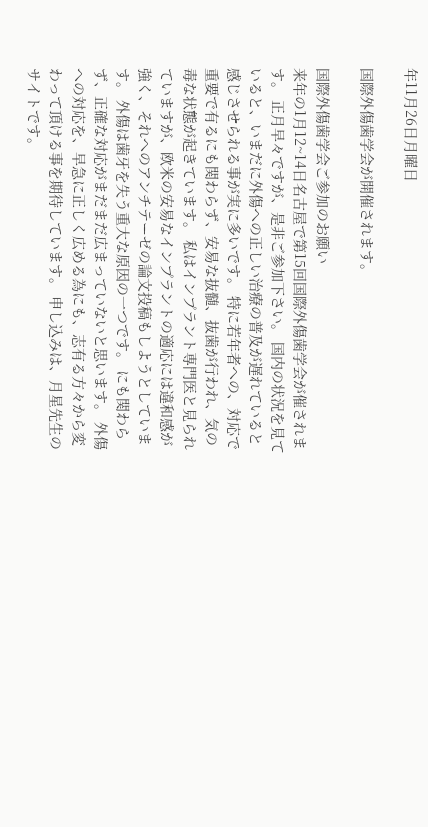年11月26日月曜日

国際外傷歯学会が開催されます。

国際外傷歯学会ご参加のお願い
来年の1月12~14日名古屋で第15回国際外傷歯学会が催されます。 正月早々ですが、是非ご参加下さい。 国内の状況を見ていると、いまだに外傷への正しい治療の普及が遅れていると感じさせられる事が実に多いです。 特に若年者への、対応で重要で有るにも関わらず、安易な抜髄、抜歯が行われ、気の毒な状態が起きています。 私はインプラント専門医と見られていますが、欧米の安易なインプラントの適応には違和感が強く、それへのアンチテーゼの論文投稿もしようとしています。 外傷は歯牙を失う重大な原因の一つです。 にも関わらず、正確な対応がまだまだ広まっていないと思います。 外傷への対応を、早急に正しく広める為にも、志有る方々から変わって頂ける事を期待しています。 申し込みは、月星先生のサイトです。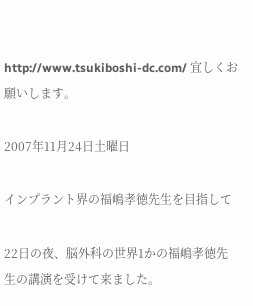http://www.tsukiboshi-dc.com/ 宜しくお願いします。

2007年11月24日土曜日

インプラント界の福嶋孝徳先生を目指して

22日の夜、脳外科の世界1かの福嶋孝徳先生の講演を受けて来ました。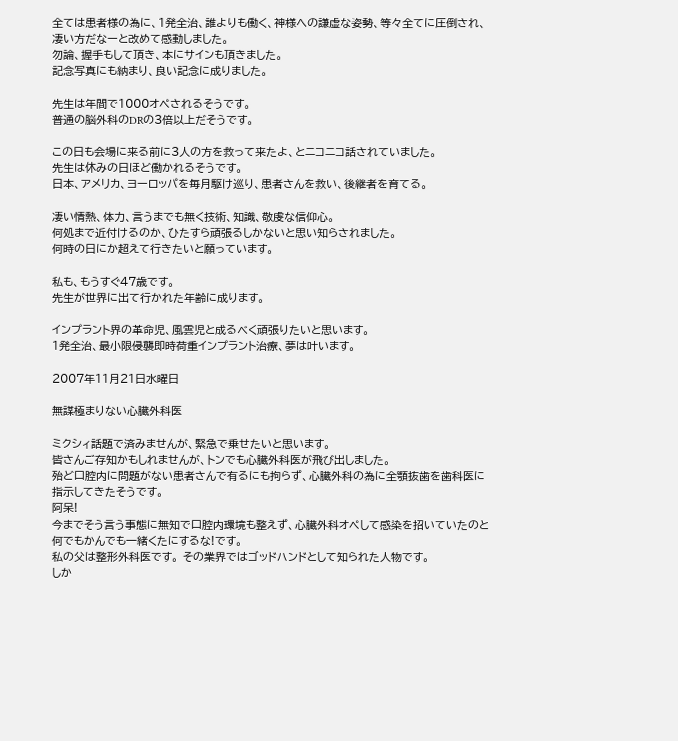全ては患者様の為に、1発全治、誰よりも働く、神様への謙虚な姿勢、等々全てに圧倒され、凄い方だなーと改めて感動しました。
勿論、握手もして頂き、本にサインも頂きました。
記念写真にも納まり、良い記念に成りました。

先生は年間で1000オペされるそうです。
普通の脳外科のDRの3倍以上だそうです。

この日も会場に来る前に3人の方を救って来たよ、とニコニコ話されていました。
先生は休みの日ほど働かれるそうです。
日本、アメリカ、ヨーロッパを毎月駆け巡り、患者さんを救い、後継者を育てる。

凄い情熱、体力、言うまでも無く技術、知識、敬虔な信仰心。
何処まで近付けるのか、ひたすら頑張るしかないと思い知らされました。
何時の日にか超えて行きたいと願っています。

私も、もうすぐ47歳です。
先生が世界に出て行かれた年齢に成ります。

インプラント界の革命児、風雲児と成るべく頑張りたいと思います。
1発全治、最小限侵襲即時荷重インプラント治療、夢は叶います。

2007年11月21日水曜日

無謀極まりない心臓外科医

ミクシィ話題で済みませんが、緊急で乗せたいと思います。
皆さんご存知かもしれませんが、トンでも心臓外科医が飛び出しました。
殆ど口腔内に問題がない患者さんで有るにも拘らず、心臓外科の為に全顎抜歯を歯科医に指示してきたそうです。
阿呆!
今までそう言う事態に無知で口腔内環境も整えず、心臓外科オペして感染を招いていたのと何でもかんでも一緒くたにするな!です。
私の父は整形外科医です。 その業界ではゴッドハンドとして知られた人物です。
しか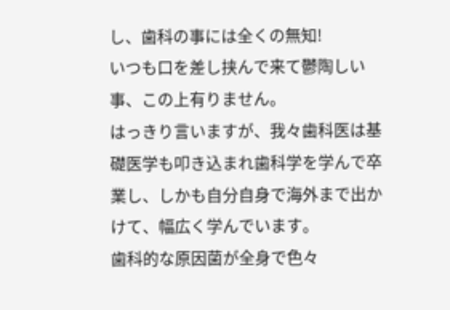し、歯科の事には全くの無知!
いつも口を差し挟んで来て鬱陶しい事、この上有りません。
はっきり言いますが、我々歯科医は基礎医学も叩き込まれ歯科学を学んで卒業し、しかも自分自身で海外まで出かけて、幅広く学んでいます。
歯科的な原因菌が全身で色々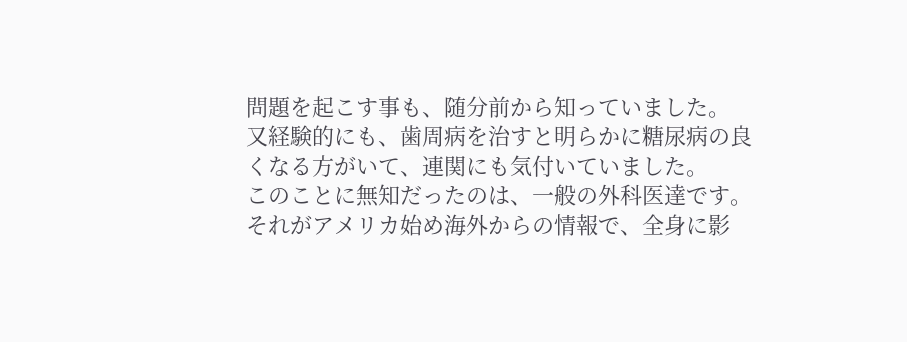問題を起こす事も、随分前から知っていました。
又経験的にも、歯周病を治すと明らかに糖尿病の良くなる方がいて、連関にも気付いていました。
このことに無知だったのは、一般の外科医達です。
それがアメリカ始め海外からの情報で、全身に影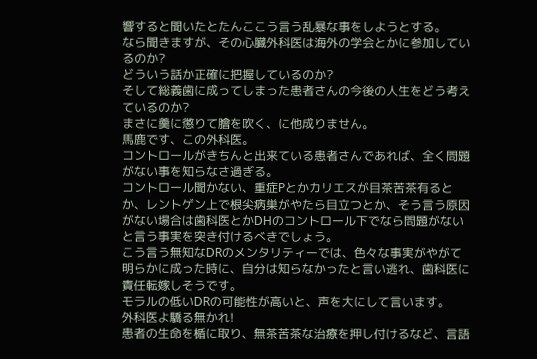響すると聞いたとたんここう言う乱暴な事をしようとする。
なら聞きますが、その心臓外科医は海外の学会とかに参加しているのか?
どういう話か正確に把握しているのか?
そして総義歯に成ってしまった患者さんの今後の人生をどう考えているのか?
まさに羹に懲りて膾を吹く、に他成りません。
馬鹿です、この外科医。
コントロールがきちんと出来ている患者さんであれば、全く問題がない事を知らなさ過ぎる。
コントロール聞かない、重症Pとかカリエスが目茶苦茶有るとか、レントゲン上で根尖病巣がやたら目立つとか、そう言う原因がない場合は歯科医とかDHのコントロール下でなら問題がないと言う事実を突き付けるべきでしょう。
こう言う無知なDRのメンタリティーでは、色々な事実がやがて明らかに成った時に、自分は知らなかったと言い逃れ、歯科医に責任転嫁しそうです。
モラルの低いDRの可能性が高いと、声を大にして言います。
外科医よ驕る無かれ!
患者の生命を楯に取り、無茶苦茶な治療を押し付けるなど、言語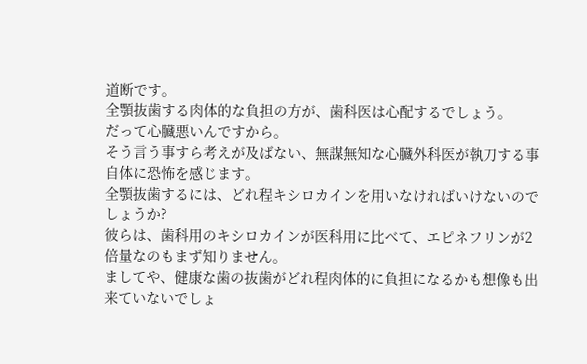道断です。
全顎抜歯する肉体的な負担の方が、歯科医は心配するでしょう。
だって心臓悪いんですから。
そう言う事すら考えが及ばない、無謀無知な心臓外科医が執刀する事自体に恐怖を感じます。
全顎抜歯するには、どれ程キシロカインを用いなければいけないのでしょうか?
彼らは、歯科用のキシロカインが医科用に比べて、エピネフリンが2倍量なのもまず知りません。
ましてや、健康な歯の抜歯がどれ程肉体的に負担になるかも想像も出来ていないでしょ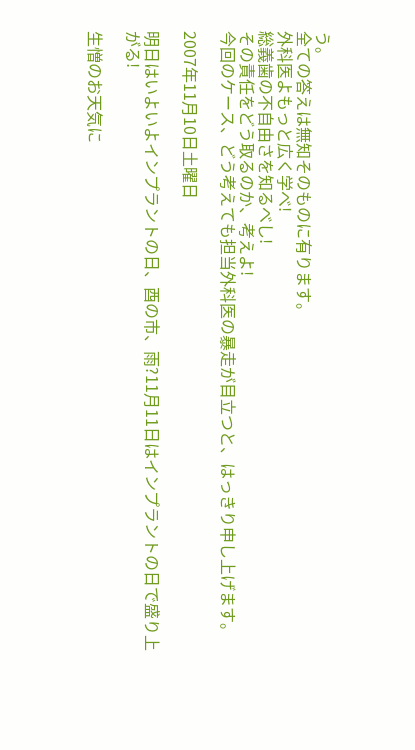う。
全ての答えは無知そのものに有ります。
外科医よもっと広く学べ!
総義歯の不自由さを知るべし!
その責任をどう取るのか、考えよ!
今回のケース、どう考えても担当外科医の暴走が目立つと、はっきり申し上げます。

2007年11月10日土曜日

明日はいよいよインプラントの日、酉の市、雨?11月11日はインプラントの日で盛り上がる!

生憎のお天気に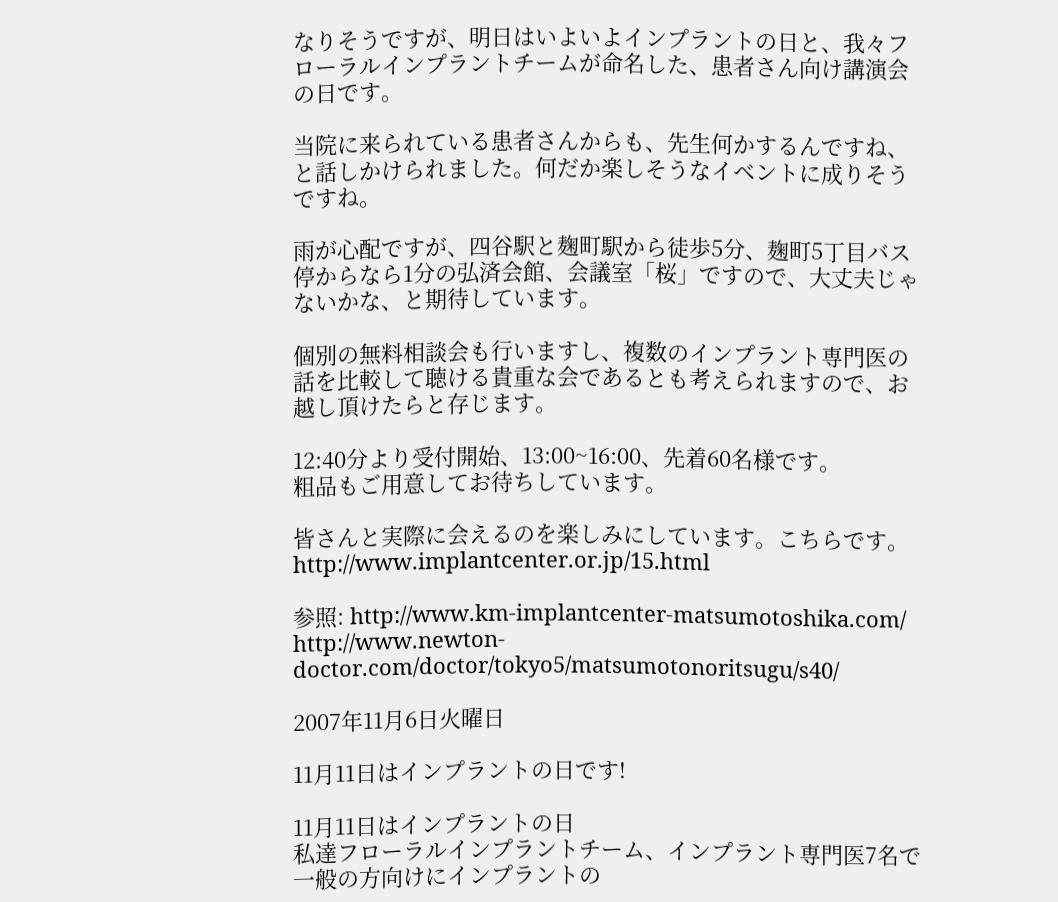なりそうですが、明日はいよいよインプラントの日と、我々フローラルインプラントチームが命名した、患者さん向け講演会の日です。

当院に来られている患者さんからも、先生何かするんですね、と話しかけられました。何だか楽しそうなイベントに成りそうですね。

雨が心配ですが、四谷駅と麹町駅から徒歩5分、麹町5丁目バス停からなら1分の弘済会館、会議室「桜」ですので、大丈夫じゃないかな、と期待しています。

個別の無料相談会も行いますし、複数のインプラント専門医の話を比較して聴ける貴重な会であるとも考えられますので、お越し頂けたらと存じます。

12:40分より受付開始、13:00~16:00、先着60名様です。
粗品もご用意してお待ちしています。

皆さんと実際に会えるのを楽しみにしています。こちらです。http://www.implantcenter.or.jp/15.html

参照: http://www.km-implantcenter-matsumotoshika.com/      http://www.newton-doctor.com/doctor/tokyo5/matsumotonoritsugu/s40/

2007年11月6日火曜日

11月11日はインプラントの日です!

11月11日はインプラントの日
私達フローラルインプラントチーム、インプラント専門医7名で一般の方向けにインプラントの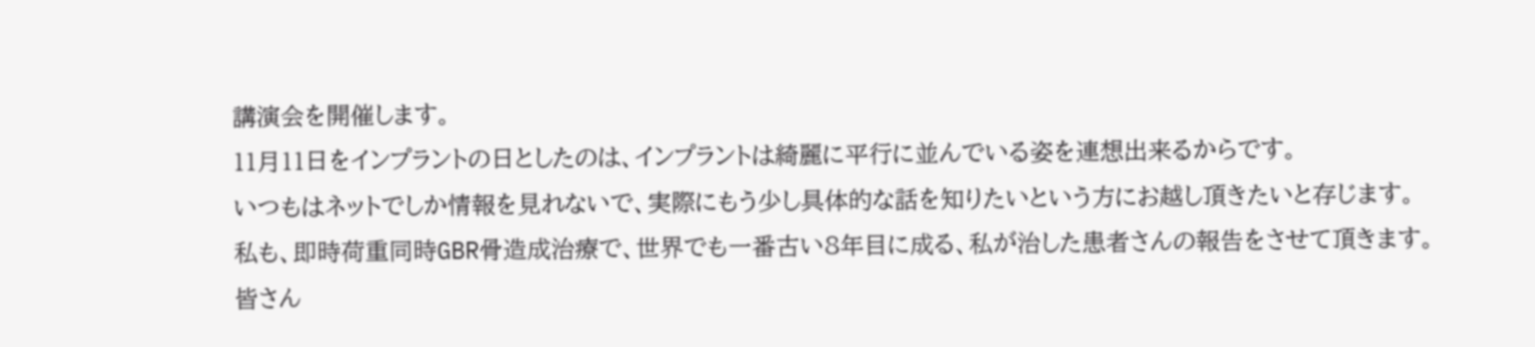講演会を開催します。
11月11日をインプラントの日としたのは、インプラントは綺麗に平行に並んでいる姿を連想出来るからです。
いつもはネットでしか情報を見れないで、実際にもう少し具体的な話を知りたいという方にお越し頂きたいと存じます。
私も、即時荷重同時GBR骨造成治療で、世界でも一番古い8年目に成る、私が治した患者さんの報告をさせて頂きます。
皆さん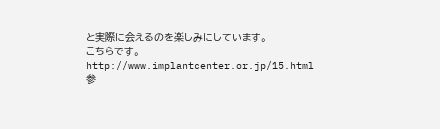と実際に会えるのを楽しみにしています。
こちらです。
http://www.implantcenter.or.jp/15.html
参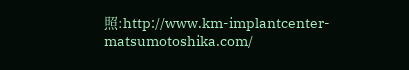照:http://www.km-implantcenter-matsumotoshika.com/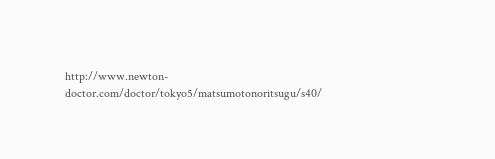http://www.newton-doctor.com/doctor/tokyo5/matsumotonoritsugu/s40/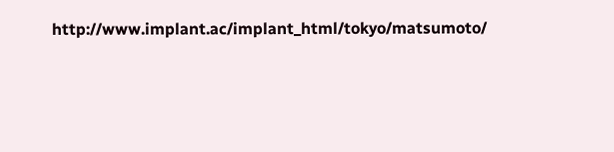http://www.implant.ac/implant_html/tokyo/matsumoto/